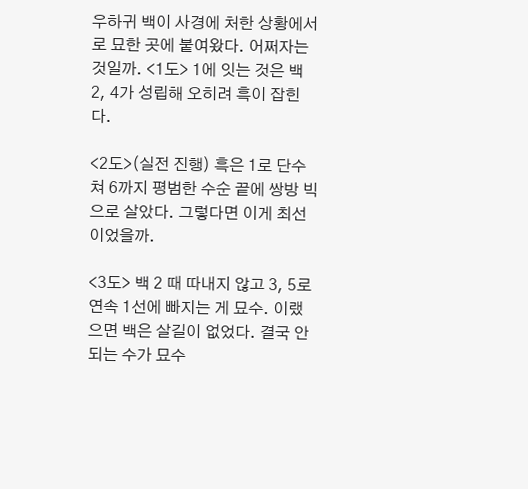우하귀 백이 사경에 처한 상황에서 로 묘한 곳에 붙여왔다. 어쩌자는 것일까. <1도> 1에 잇는 것은 백 2, 4가 성립해 오히려 흑이 잡힌다.

<2도>(실전 진행) 흑은 1로 단수 쳐 6까지 평범한 수순 끝에 쌍방 빅으로 살았다. 그렇다면 이게 최선이었을까.

<3도> 백 2 때 따내지 않고 3, 5로 연속 1선에 빠지는 게 묘수. 이랬으면 백은 살길이 없었다. 결국 안되는 수가 묘수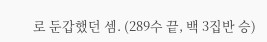로 둔갑했던 셈. (289수 끝, 백 3집반 승)